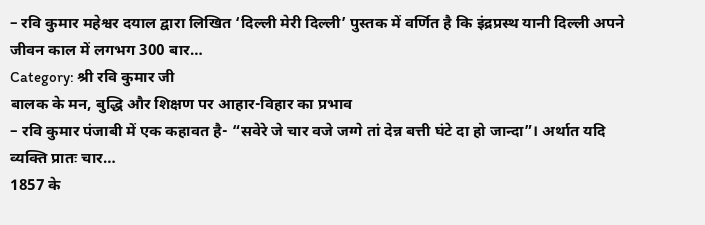– रवि कुमार महेश्वर दयाल द्वारा लिखित ‘दिल्ली मेरी दिल्ली’ पुस्तक में वर्णित है कि इंद्रप्रस्थ यानी दिल्ली अपने जीवन काल में लगभग 300 बार…
Category: श्री रवि कुमार जी
बालक के मन, बुद्धि और शिक्षण पर आहार-विहार का प्रभाव
– रवि कुमार पंजाबी में एक कहावत है- “सवेरे जे चार वजे जग्गे तां देन्न बत्ती घंटे दा हो जान्दा”। अर्थात यदि व्यक्ति प्रातः चार…
1857 के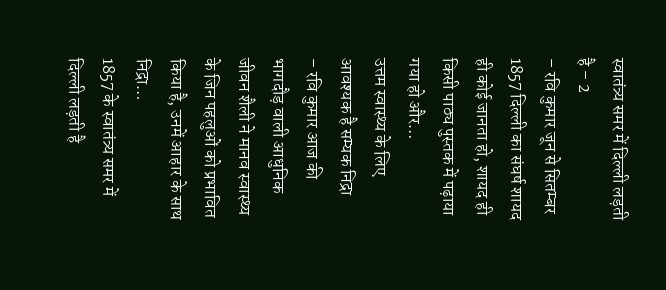स्वातंत्र्य समर में दिल्ली लड़ती है – 2
– रवि कुमार जून से सितम्बर 1857 दिल्ली का संघर्ष शायद ही कोई जानता हो, शायद ही किसी पाठ्य पुस्तक में पढ़ाया गया हो और…
उत्तम स्वास्थ्य के लिए आवश्यक है सम्यक निद्रा
– रवि कुमार आज की भागदौड़ वाली आधुनिक जीवन शैली ने मानव स्वास्थ्य के जिन पहलुओं को प्रभावित किया है, उनमें आहार के साथ निद्रा…
1857 के स्वातंत्र्य समर में दिल्ली लड़ती है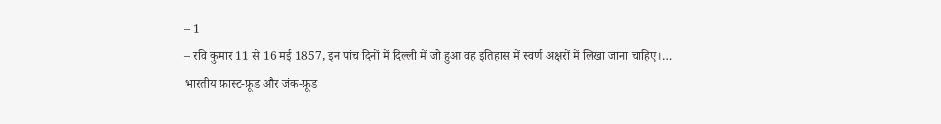– 1
– रवि कुमार 11 से 16 मई 1857, इन पांच दिनों में दिल्ली में जो हुआ वह इतिहास में स्वर्ण अक्षरों में लिखा जाना चाहिए।…
भारतीय फ़ास्ट-फ़ूड और जंक-फ़ूड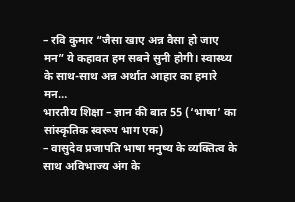– रवि कुमार “जैसा खाए अन्न वैसा हो जाए मन” ये कहावत हम सबने सुनी होगी। स्वास्थ्य के साथ-साथ अन्न अर्थात आहार का हमारे मन…
भारतीय शिक्षा – ज्ञान की बात 55 (‘भाषा’ का सांस्कृतिक स्वरूप भाग एक)
– वासुदेव प्रजापति भाषा मनुष्य के व्यक्तित्व के साथ अविभाज्य अंग के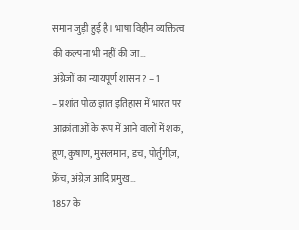समान जुड़ी हुई है। भाषा विहीन व्यक्तित्व की कल्पना भी नहीं की जा…
अंग्रेजों का न्यायपूर्ण शासन? – 1
– प्रशांत पोळ ज्ञात इतिहास में भारत पर आक्रांताओं के रूप में आने वालों में शक, हूण, कुषाण, मुसलमान, डच, पोर्तुगीज़, फ्रेंच, अंग्रेज़ आदि प्रमुख…
1857 के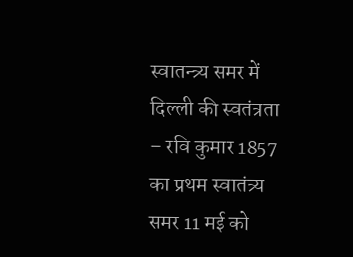स्वातन्त्र्य समर में दिल्ली की स्वतंत्रता
– रवि कुमार 1857 का प्रथम स्वातंत्र्य समर 11 मई को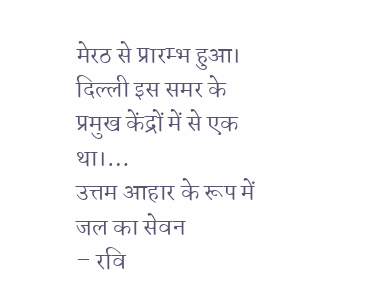मेरठ से प्रारम्भ हुआ। दिल्ली इस समर के प्रमुख केंद्रों में से एक था।…
उत्तम आहार के रूप में जल का सेवन
– रवि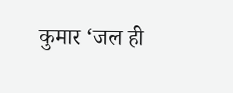कुमार ‘जल ही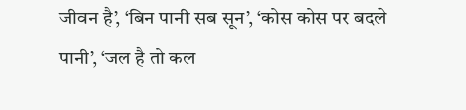जीवन है’, ‘बिन पानी सब सून’, ‘कोस कोस पर बदले पानी’, ‘जल है तो कल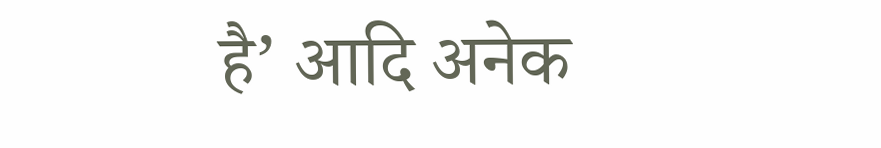है’ आदि अनेक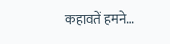कहावतें हमने…